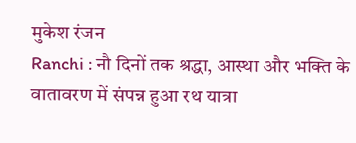मुकेश रंजन
Ranchi : नौ दिनों तक श्रद्धा, आस्था और भक्ति के वातावरण में संपन्न हुआ रथ यात्रा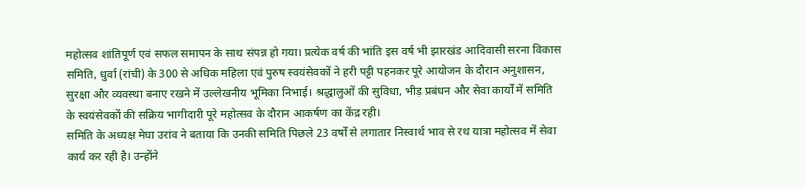महोत्सव शांतिपूर्ण एवं सफल समापन के साथ संपन्न हो गया। प्रत्येक वर्ष की भांति इस वर्ष भी झारखंड आदिवासी सरना विकास समिति, धुर्वा (रांची) के 300 से अधिक महिला एवं पुरुष स्वयंसेवकों ने हरी पट्टी पहनकर पूरे आयोजन के दौरान अनुशासन, सुरक्षा और व्यवस्था बनाए रखने में उल्लेखनीय भूमिका निभाई। श्रद्धालुओं की सुविधा, भीड़ प्रबंधन और सेवा कार्यों में समिति के स्वयंसेवकों की सक्रिय भागीदारी पूरे महोत्सव के दौरान आकर्षण का केंद्र रही।
समिति के अध्यक्ष मेघा उरांव ने बताया कि उनकी समिति पिछले 23 वर्षों से लगातार निस्वार्थ भाव से रथ यात्रा महोत्सव में सेवा कार्य कर रही है। उन्होंने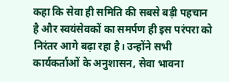कहा कि सेवा ही समिति की सबसे बड़ी पहचान है और स्वयंसेवकों का समर्पण ही इस परंपरा को निरंतर आगे बढ़ा रहा है। उन्होंने सभी कार्यकर्ताओं के अनुशासन, सेवा भावना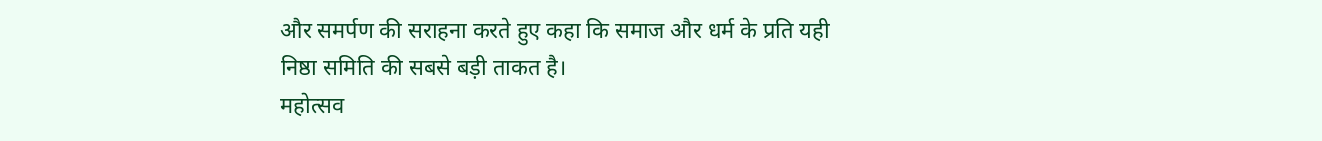और समर्पण की सराहना करते हुए कहा कि समाज और धर्म के प्रति यही निष्ठा समिति की सबसे बड़ी ताकत है।
महोत्सव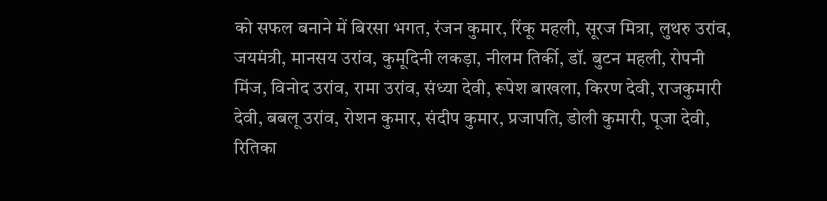को सफल बनाने में बिरसा भगत, रंजन कुमार, रिंकू महली, सूरज मित्रा, लुथरु उरांव, जयमंत्री, मानसय उरांव, कुमूदिनी लकड़ा, नीलम तिर्की, डॉ. बुटन महली, रोपनी मिंज, विनोद उरांव, रामा उरांव, संध्या देवी, रूपेश बाखला, किरण देवी, राजकुमारी देवी, बबलू उरांव, रोशन कुमार, संदीप कुमार, प्रजापति, डोली कुमारी, पूजा देवी, रितिका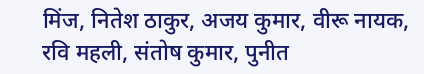मिंज, नितेश ठाकुर, अजय कुमार, वीरू नायक, रवि महली, संतोष कुमार, पुनीत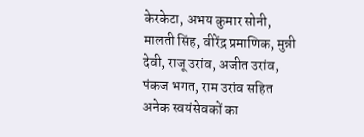केरकेटा, अभय कुमार सोनी, मालती सिंह, वीरेंद्र प्रमाणिक, मुन्नी देवी, राजू उरांव, अजीत उरांव, पंकज भगत, राम उरांव सहित अनेक स्वयंसेवकों का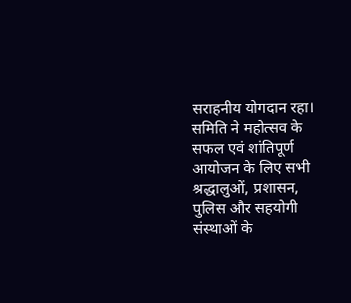सराहनीय योगदान रहा।
समिति ने महोत्सव के सफल एवं शांतिपूर्ण आयोजन के लिए सभी श्रद्धालुओं, प्रशासन, पुलिस और सहयोगी संस्थाओं के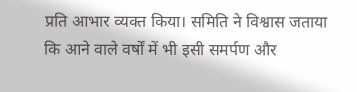प्रति आभार व्यक्त किया। समिति ने विश्वास जताया कि आने वाले वर्षों में भी इसी समर्पण और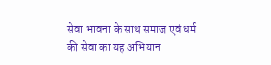सेवा भावना के साथ समाज एवं धर्म की सेवा का यह अभियान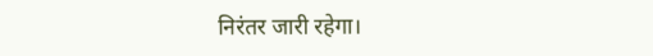निरंतर जारी रहेगा।